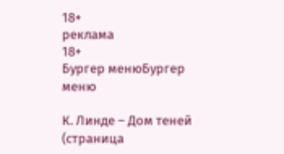18+
реклама
18+
Бургер менюБургер меню

К. Линде – Дом теней (страница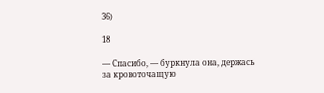36)

18

— Спасибо, — буркнула она, держась за кровоточащую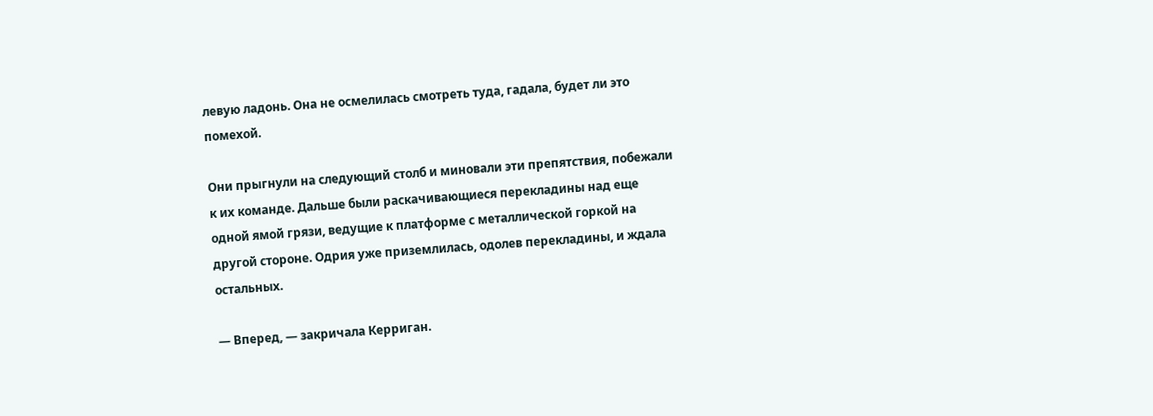левую ладонь. Она не осмелилась смотреть туда, гадала, будет ли это помехой.

Они прыгнули на следующий столб и миновали эти препятствия, побежали к их команде. Дальше были раскачивающиеся перекладины над еще одной ямой грязи, ведущие к платформе с металлической горкой на другой стороне. Одрия уже приземлилась, одолев перекладины, и ждала остальных.

— Вперед, — закричала Керриган.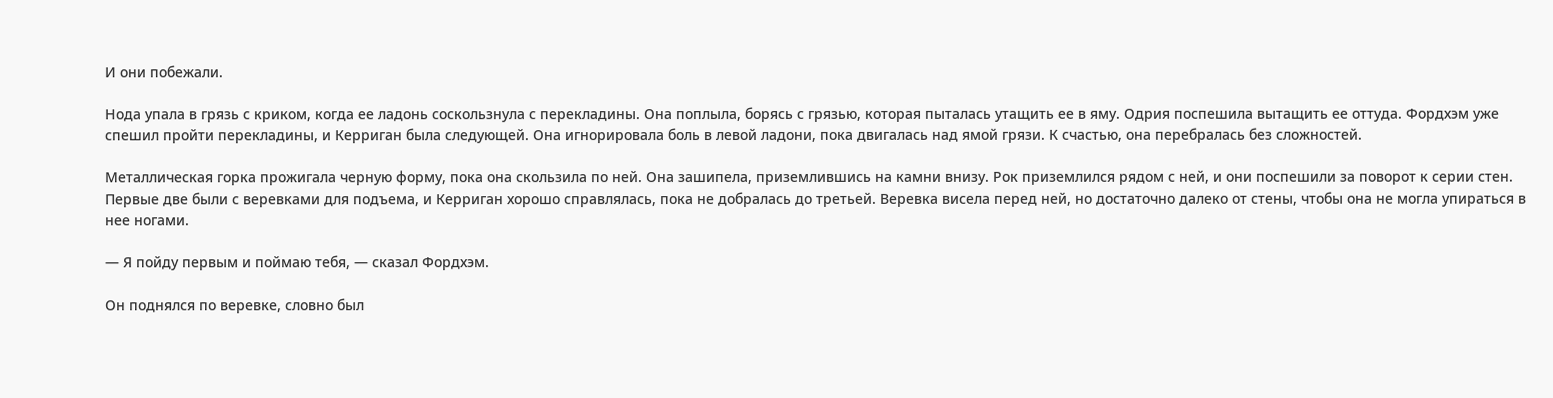И они побежали.

Нода упала в грязь с криком, когда ее ладонь соскользнула с перекладины. Она поплыла, борясь с грязью, которая пыталась утащить ее в яму. Одрия поспешила вытащить ее оттуда. Фордхэм уже спешил пройти перекладины, и Керриган была следующей. Она игнорировала боль в левой ладони, пока двигалась над ямой грязи. К счастью, она перебралась без сложностей.

Металлическая горка прожигала черную форму, пока она скользила по ней. Она зашипела, приземлившись на камни внизу. Рок приземлился рядом с ней, и они поспешили за поворот к серии стен. Первые две были с веревками для подъема, и Керриган хорошо справлялась, пока не добралась до третьей. Веревка висела перед ней, но достаточно далеко от стены, чтобы она не могла упираться в нее ногами.

— Я пойду первым и поймаю тебя, — сказал Фордхэм.

Он поднялся по веревке, словно был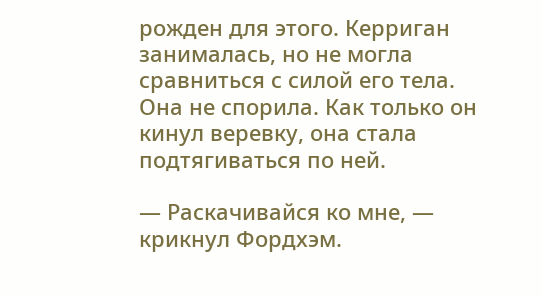рожден для этого. Керриган занималась, но не могла сравниться с силой его тела. Она не спорила. Как только он кинул веревку, она стала подтягиваться по ней.

— Раскачивайся ко мне, — крикнул Фордхэм.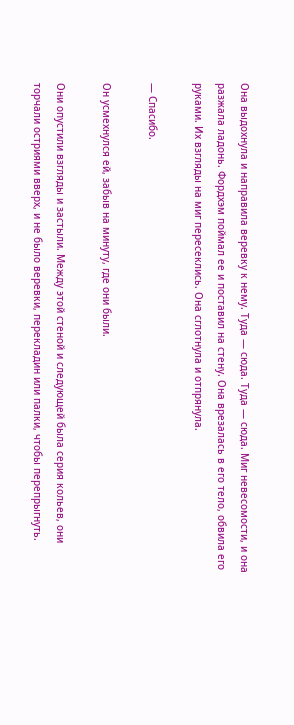Она выдохнула и направила веревку к нему. Туда — сюда. Туда — сюда. Миг невесомости, и она разжала ладонь. Фордхэм поймал ее и поставил на стену. Она врезалась в его тело, обвила его руками. Их взгляды на миг пересеклись. Она сглотнула и отпрянула.

— Спасибо.

Он усмехнулся ей, забыв на минуту, где они были.

Они опустили взгляды и застыли. Между этой стеной и следующей была серия кольев, они торчали остриями вверх, и не было веревки, перекладин или палки, чтобы перепрыгнуть.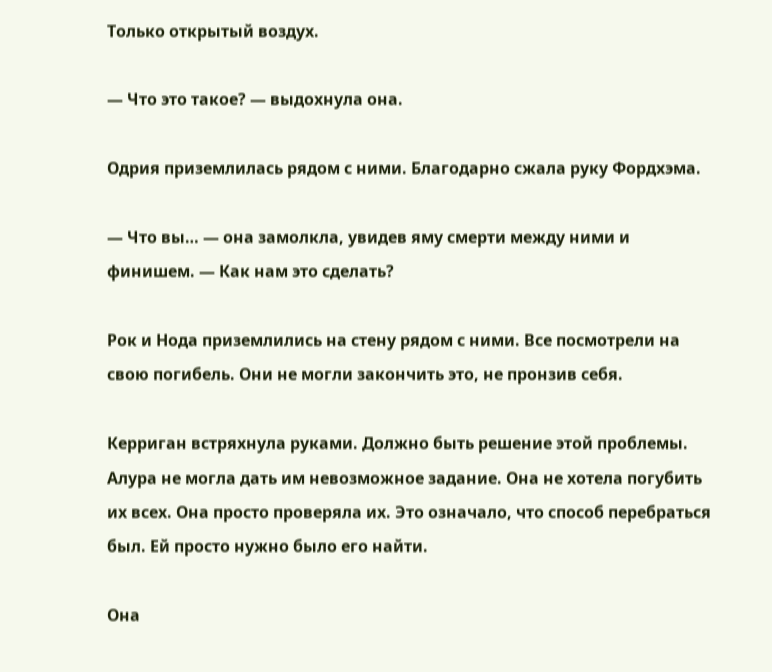Только открытый воздух.

— Что это такое? — выдохнула она.

Одрия приземлилась рядом с ними. Благодарно сжала руку Фордхэма.

— Что вы… — она замолкла, увидев яму смерти между ними и финишем. — Как нам это сделать?

Рок и Нода приземлились на стену рядом с ними. Все посмотрели на свою погибель. Они не могли закончить это, не пронзив себя.

Керриган встряхнула руками. Должно быть решение этой проблемы. Алура не могла дать им невозможное задание. Она не хотела погубить их всех. Она просто проверяла их. Это означало, что способ перебраться был. Ей просто нужно было его найти.

Она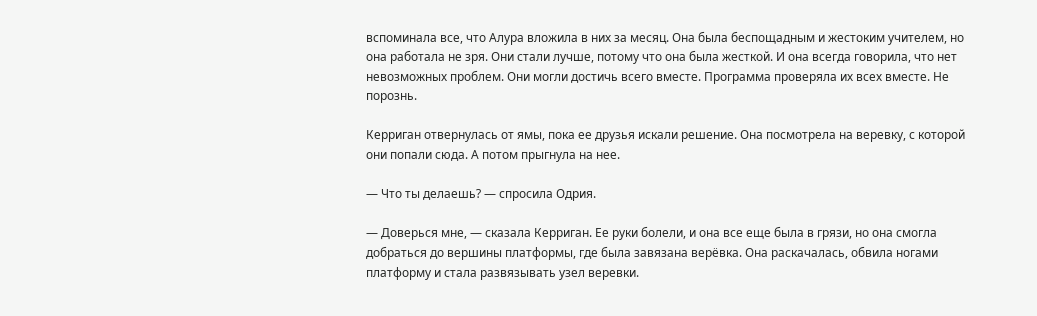вспоминала все, что Алура вложила в них за месяц. Она была беспощадным и жестоким учителем, но она работала не зря. Они стали лучше, потому что она была жесткой. И она всегда говорила, что нет невозможных проблем. Они могли достичь всего вместе. Программа проверяла их всех вместе. Не порознь.

Керриган отвернулась от ямы, пока ее друзья искали решение. Она посмотрела на веревку, с которой они попали сюда. А потом прыгнула на нее.

— Что ты делаешь? — спросила Одрия.

— Доверься мне, — сказала Керриган. Ее руки болели, и она все еще была в грязи, но она смогла добраться до вершины платформы, где была завязана верёвка. Она раскачалась, обвила ногами платформу и стала развязывать узел веревки.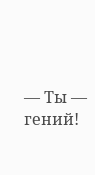— Ты — гений!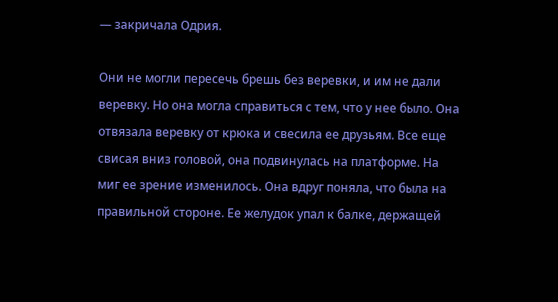— закричала Одрия.

Они не могли пересечь брешь без веревки, и им не дали веревку. Но она могла справиться с тем, что у нее было. Она отвязала веревку от крюка и свесила ее друзьям. Все еще свисая вниз головой, она подвинулась на платформе. На миг ее зрение изменилось. Она вдруг поняла, что была на правильной стороне. Ее желудок упал к балке, держащей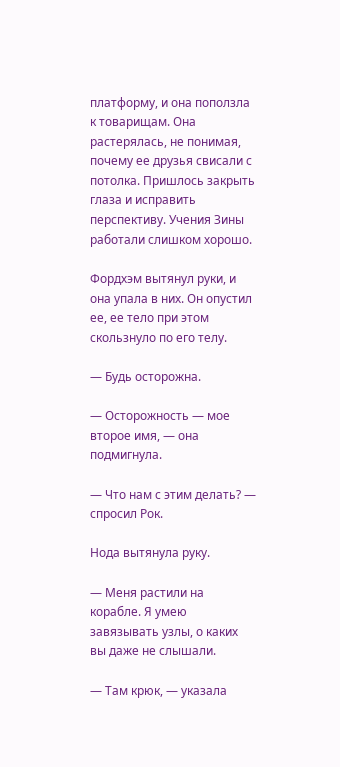платформу, и она поползла к товарищам. Она растерялась, не понимая, почему ее друзья свисали с потолка. Пришлось закрыть глаза и исправить перспективу. Учения Зины работали слишком хорошо.

Фордхэм вытянул руки, и она упала в них. Он опустил ее, ее тело при этом скользнуло по его телу.

— Будь осторожна.

— Осторожность — мое второе имя, — она подмигнула.

— Что нам с этим делать? — спросил Рок.

Нода вытянула руку.

— Меня растили на корабле. Я умею завязывать узлы, о каких вы даже не слышали.

— Там крюк, — указала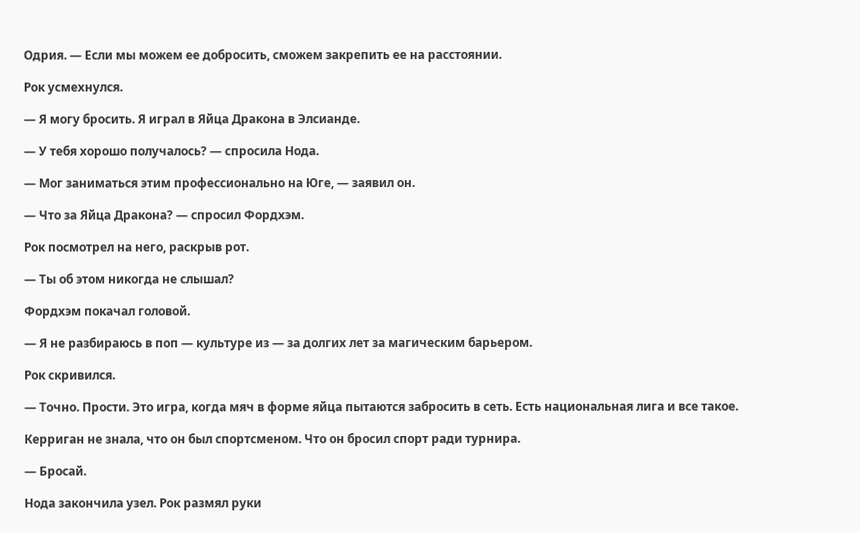Одрия. — Если мы можем ее добросить, сможем закрепить ее на расстоянии.

Рок усмехнулся.

— Я могу бросить. Я играл в Яйца Дракона в Элсианде.

— У тебя хорошо получалось? — спросила Нода.

— Мог заниматься этим профессионально на Юге, — заявил он.

— Что за Яйца Дракона? — спросил Фордхэм.

Рок посмотрел на него, раскрыв рот.

— Ты об этом никогда не слышал?

Фордхэм покачал головой.

— Я не разбираюсь в поп — культуре из — за долгих лет за магическим барьером.

Рок скривился.

— Точно. Прости. Это игра, когда мяч в форме яйца пытаются забросить в сеть. Есть национальная лига и все такое.

Керриган не знала, что он был спортсменом. Что он бросил спорт ради турнира.

— Бросай.

Нода закончила узел. Рок размял руки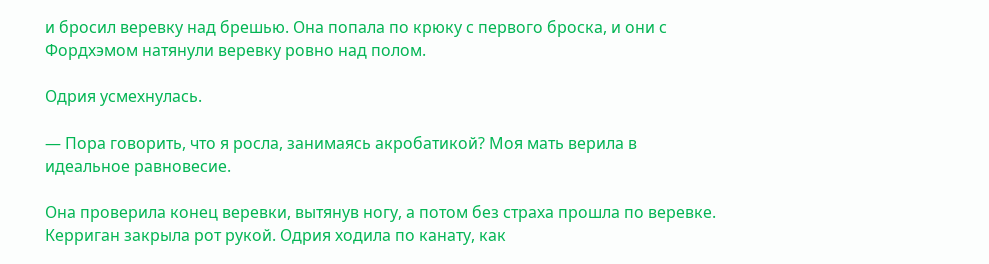и бросил веревку над брешью. Она попала по крюку с первого броска, и они с Фордхэмом натянули веревку ровно над полом.

Одрия усмехнулась.

— Пора говорить, что я росла, занимаясь акробатикой? Моя мать верила в идеальное равновесие.

Она проверила конец веревки, вытянув ногу, а потом без страха прошла по веревке. Керриган закрыла рот рукой. Одрия ходила по канату, как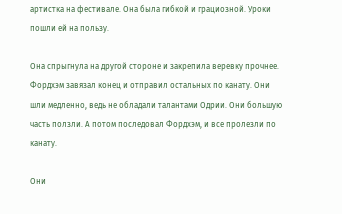артистка на фестивале. Она была гибкой и грациозной. Уроки пошли ей на пользу.

Она спрыгнула на другой стороне и закрепила веревку прочнее. Фордхэм завязал конец и отправил остальных по канату. Они шли медленно, ведь не обладали талантами Одрии. Они большую часть ползли. А потом последовал Фордхэм, и все пролезли по канату.

Они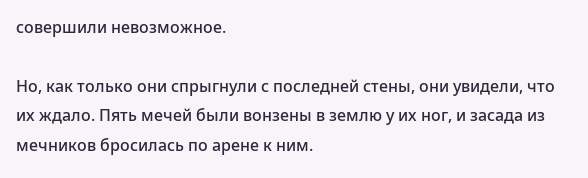совершили невозможное.

Но, как только они спрыгнули с последней стены, они увидели, что их ждало. Пять мечей были вонзены в землю у их ног, и засада из мечников бросилась по арене к ним.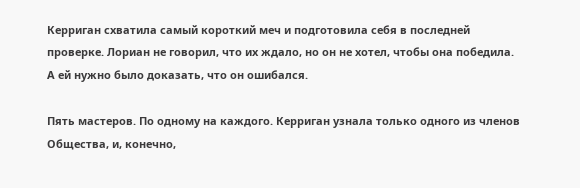Керриган схватила самый короткий меч и подготовила себя в последней проверке. Лориан не говорил, что их ждало, но он не хотел, чтобы она победила. А ей нужно было доказать, что он ошибался.

Пять мастеров. По одному на каждого. Керриган узнала только одного из членов Общества, и, конечно,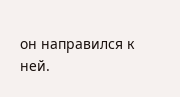он направился к ней.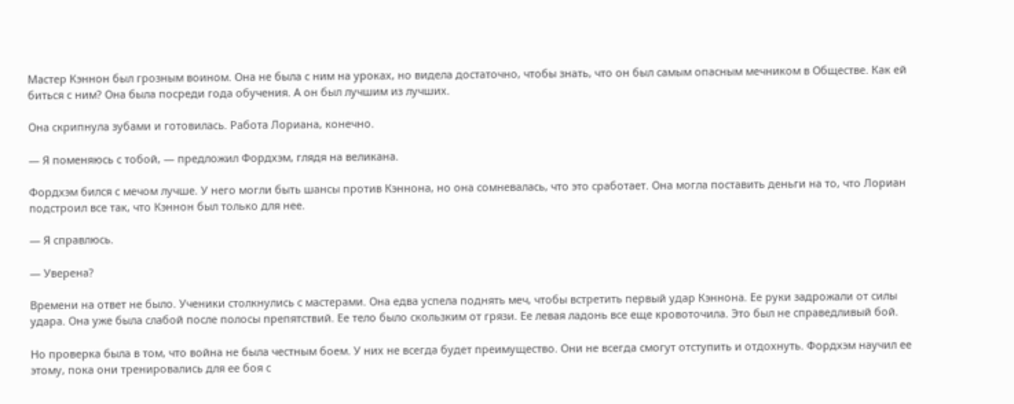Мастер Кэннон был грозным воином. Она не была с ним на уроках, но видела достаточно, чтобы знать, что он был самым опасным мечником в Обществе. Как ей биться с ним? Она была посреди года обучения. А он был лучшим из лучших.

Она скрипнула зубами и готовилась. Работа Лориана, конечно.

— Я поменяюсь с тобой, — предложил Фордхэм, глядя на великана.

Фордхэм бился с мечом лучше. У него могли быть шансы против Кэннона, но она сомневалась, что это сработает. Она могла поставить деньги на то, что Лориан подстроил все так, что Кэннон был только для нее.

— Я справлюсь.

— Уверена?

Времени на ответ не было. Ученики столкнулись с мастерами. Она едва успела поднять меч, чтобы встретить первый удар Кэннона. Ее руки задрожали от силы удара. Она уже была слабой после полосы препятствий. Ее тело было скользким от грязи. Ее левая ладонь все еще кровоточила. Это был не справедливый бой.

Но проверка была в том, что война не была честным боем. У них не всегда будет преимущество. Они не всегда смогут отступить и отдохнуть. Фордхэм научил ее этому, пока они тренировались для ее боя с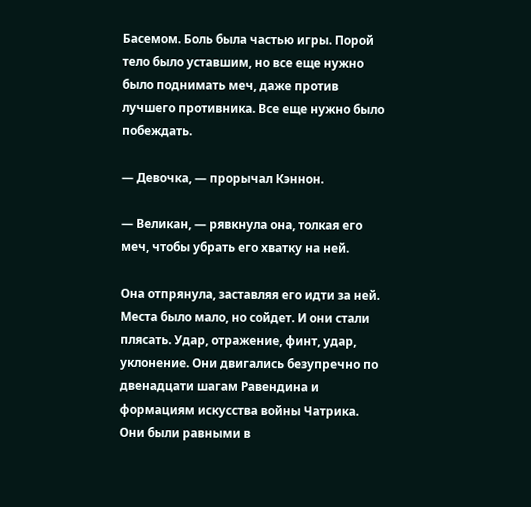Басемом. Боль была частью игры. Порой тело было уставшим, но все еще нужно было поднимать меч, даже против лучшего противника. Все еще нужно было побеждать.

— Девочка, — прорычал Кэннон.

— Великан, — рявкнула она, толкая его меч, чтобы убрать его хватку на ней.

Она отпрянула, заставляя его идти за ней. Места было мало, но сойдет. И они стали плясать. Удар, отражение, финт, удар, уклонение. Они двигались безупречно по двенадцати шагам Равендина и формациям искусства войны Чатрика. Они были равными в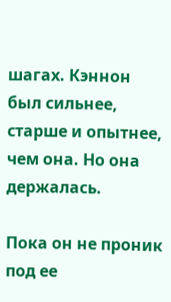шагах. Кэннон был сильнее, старше и опытнее, чем она. Но она держалась.

Пока он не проник под ее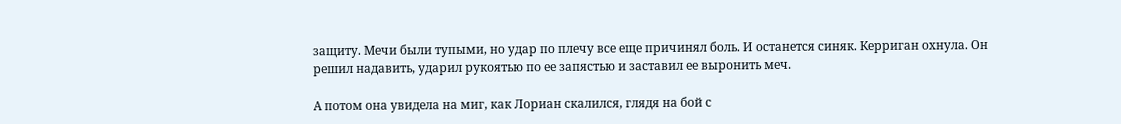защиту. Мечи были тупыми, но удар по плечу все еще причинял боль. И останется синяк. Керриган охнула. Он решил надавить, ударил рукоятью по ее запястью и заставил ее выронить меч.

А потом она увидела на миг, как Лориан скалился, глядя на бой с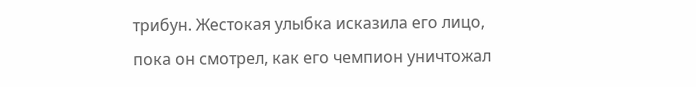трибун. Жестокая улыбка исказила его лицо, пока он смотрел, как его чемпион уничтожал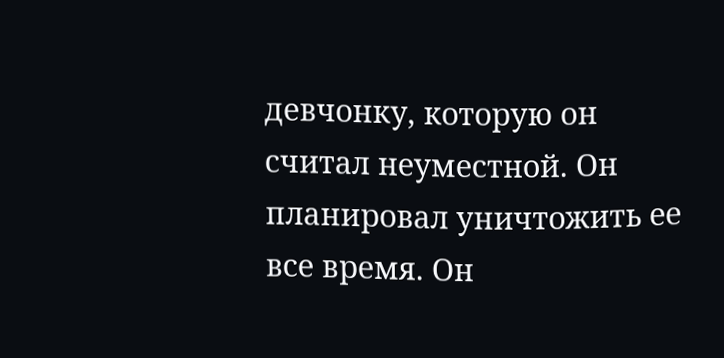девчонку, которую он считал неуместной. Он планировал уничтожить ее все время. Он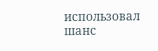использовал шанс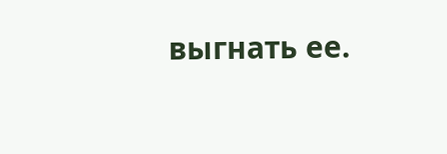выгнать ее.